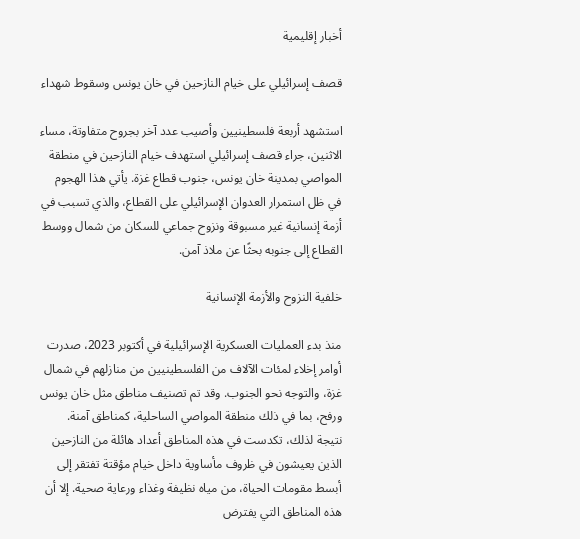أخبار إقليمية

قصف إسرائيلي على خيام النازحين في خان يونس وسقوط شهداء

استشهد أربعة فلسطينيين وأصيب عدد آخر بجروح متفاوتة، مساء الاثنين، جراء قصف إسرائيلي استهدف خيام النازحين في منطقة المواصي بمدينة خان يونس، جنوب قطاع غزة. يأتي هذا الهجوم في ظل استمرار العدوان الإسرائيلي على القطاع، والذي تسبب في أزمة إنسانية غير مسبوقة ونزوح جماعي للسكان من شمال ووسط القطاع إلى جنوبه بحثًا عن ملاذ آمن.

خلفية النزوح والأزمة الإنسانية

منذ بدء العمليات العسكرية الإسرائيلية في أكتوبر 2023، صدرت أوامر إخلاء لمئات الآلاف من الفلسطينيين من منازلهم في شمال غزة، والتوجه نحو الجنوب. وقد تم تصنيف مناطق مثل خان يونس ورفح، بما في ذلك منطقة المواصي الساحلية، كمناطق آمنة. نتيجة لذلك، تكدست في هذه المناطق أعداد هائلة من النازحين الذين يعيشون في ظروف مأساوية داخل خيام مؤقتة تفتقر إلى أبسط مقومات الحياة، من مياه نظيفة وغذاء ورعاية صحية. إلا أن هذه المناطق التي يفترض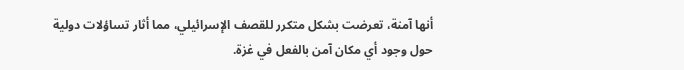أنها آمنة، تعرضت بشكل متكرر للقصف الإسرائيلي، مما أثار تساؤلات دولية حول وجود أي مكان آمن بالفعل في غزة.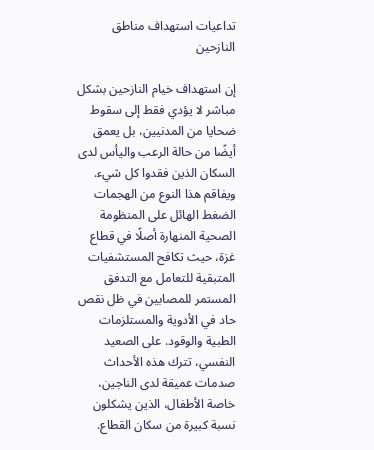تداعيات استهداف مناطق النازحين

إن استهداف خيام النازحين بشكل مباشر لا يؤدي فقط إلى سقوط ضحايا من المدنيين، بل يعمق أيضًا من حالة الرعب واليأس لدى السكان الذين فقدوا كل شيء. ويفاقم هذا النوع من الهجمات الضغط الهائل على المنظومة الصحية المنهارة أصلًا في قطاع غزة، حيث تكافح المستشفيات المتبقية للتعامل مع التدفق المستمر للمصابين في ظل نقص حاد في الأدوية والمستلزمات الطبية والوقود. على الصعيد النفسي، تترك هذه الأحداث صدمات عميقة لدى الناجين، خاصة الأطفال، الذين يشكلون نسبة كبيرة من سكان القطاع.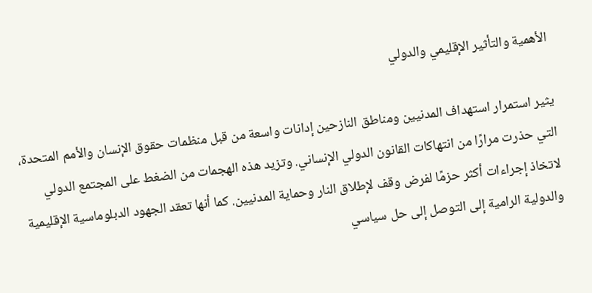الأهمية والتأثير الإقليمي والدولي

يثير استمرار استهداف المدنيين ومناطق النازحين إدانات واسعة من قبل منظمات حقوق الإنسان والأمم المتحدة، التي حذرت مرارًا من انتهاكات القانون الدولي الإنساني. وتزيد هذه الهجمات من الضغط على المجتمع الدولي لاتخاذ إجراءات أكثر حزمًا لفرض وقف لإطلاق النار وحماية المدنيين. كما أنها تعقد الجهود الدبلوماسية الإقليمية والدولية الرامية إلى التوصل إلى حل سياسي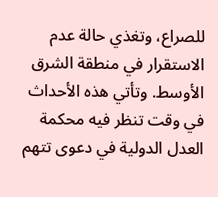للصراع، وتغذي حالة عدم الاستقرار في منطقة الشرق الأوسط. وتأتي هذه الأحداث في وقت تنظر فيه محكمة العدل الدولية في دعوى تتهم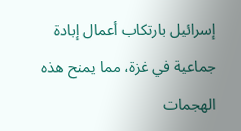إسرائيل بارتكاب أعمال إبادة جماعية في غزة، مما يمنح هذه الهجمات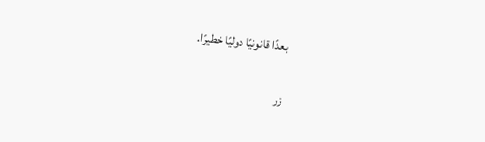بعدًا قانونيًا دوليًا خطيرًا.

زر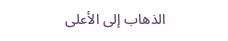الذهاب إلى الأعلى